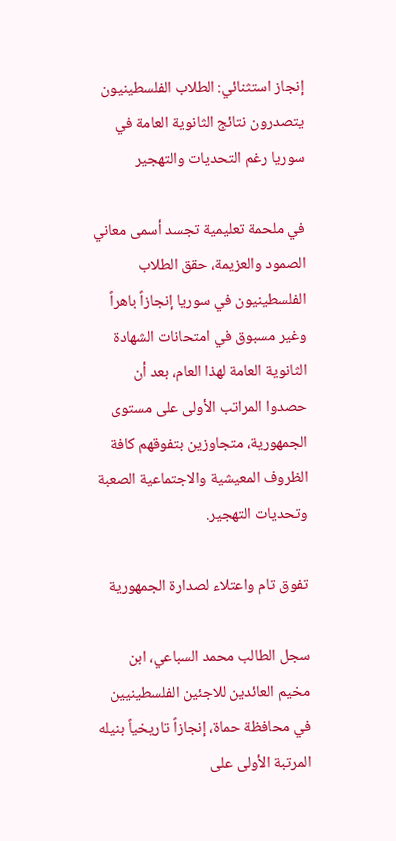إنجاز استثنائي: الطلاب الفلسطينيون يتصدرون نتائج الثانوية العامة في سوريا رغم التحديات والتهجير

في ملحمة تعليمية تجسد أسمى معاني الصمود والعزيمة، حقق الطلاب الفلسطينيون في سوريا إنجازاً باهراً وغير مسبوق في امتحانات الشهادة الثانوية العامة لهذا العام، بعد أن حصدوا المراتب الأولى على مستوى الجمهورية، متجاوزين بتفوقهم كافة الظروف المعيشية والاجتماعية الصعبة وتحديات التهجير.

تفوق تام واعتلاء لصدارة الجمهورية

سجل الطالب محمد السباعي، ابن مخيم العائدين للاجئين الفلسطينيين في محافظة حماة، إنجازاً تاريخياً بنيله المرتبة الأولى على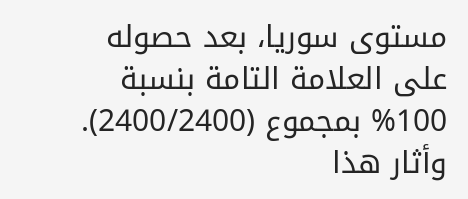مستوى سوريا، بعد حصوله على العلامة التامة بنسبة 100% بمجموع (2400/2400). وأثار هذا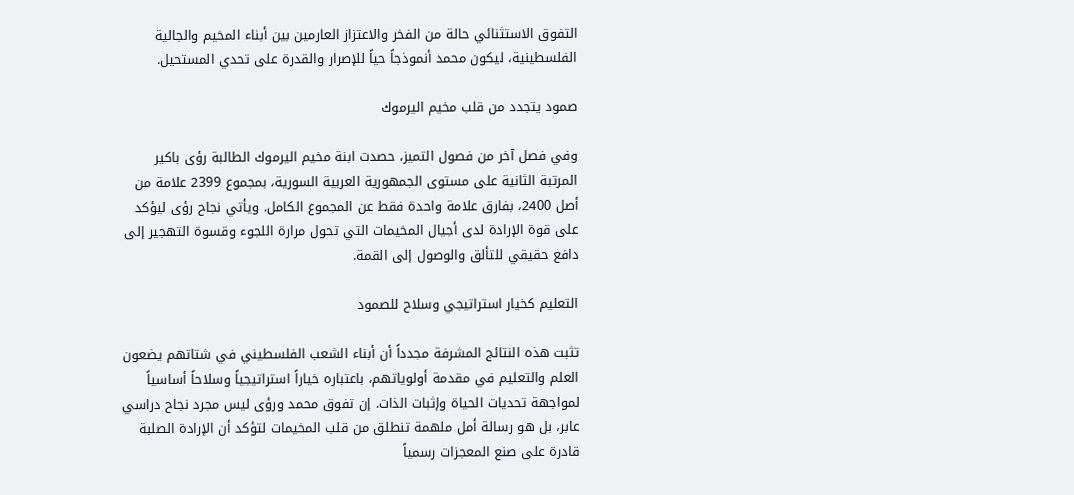التفوق الاستثنائي حالة من الفخر والاعتزاز العارمين بين أبناء المخيم والجالية الفلسطينية، ليكون محمد أنموذجاً حياً للإصرار والقدرة على تحدي المستحيل.

صمود يتجدد من قلب مخيم اليرموك

وفي فصل آخر من فصول التميز، حصدت ابنة مخيم اليرموك الطالبة رؤى باكير المرتبة الثانية على مستوى الجمهورية العربية السورية، بمجموع 2399 علامة من أصل 2400، بفارق علامة واحدة فقط عن المجموع الكامل. ويأتي نجاح رؤى ليؤكد على قوة الإرادة لدى أجيال المخيمات التي تحول مرارة اللجوء وقسوة التهجير إلى دافع حقيقي للتألق والوصول إلى القمة.

التعليم كخيار استراتيجي وسلاح للصمود

تثبت هذه النتائج المشرفة مجدداً أن أبناء الشعب الفلسطيني في شتاتهم يضعون العلم والتعليم في مقدمة أولوياتهم، باعتباره خياراً استراتيجياً وسلاحاً أساسياً لمواجهة تحديات الحياة وإثبات الذات. إن تفوق محمد ورؤى ليس مجرد نجاح دراسي عابر، بل هو رسالة أمل ملهمة تنطلق من قلب المخيمات لتؤكد أن الإرادة الصلبة قادرة على صنع المعجزات رسمياً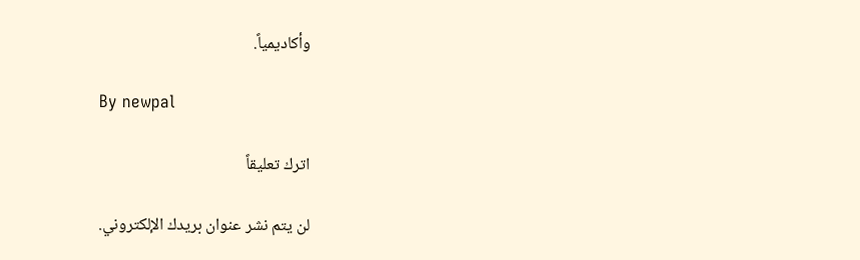وأكاديمياً.

By newpal

اترك تعليقاً

لن يتم نشر عنوان بريدك الإلكتروني.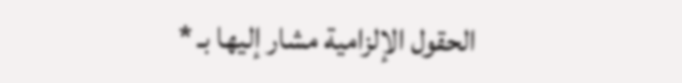الحقول الإلزامية مشار إليها بـ *